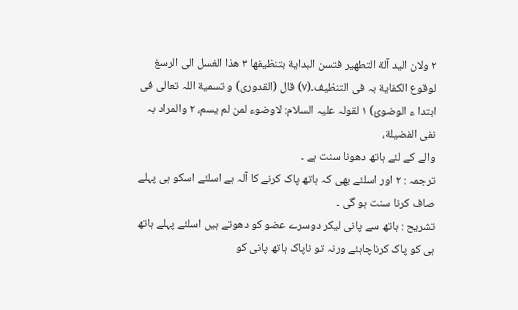٢ ولان الید آلة التطھیر فتسن البدایة بتنظیفھا ٣ ھذا الغسل الی الرسغ لوقوع الکفایة بہ فی التنظیف۔(٧) قال (القدوری) و تسمیة اللہ تعالی فی ابتدا ء الوضوئ) ١ لقولہ علیہ السلام: لاوضوء لمن لم یسم، ٢ والمراد بہ نفی الفضیلة،
والے کے لئے ہاتھ دھونا سنت ہے ۔
ترجمہ : ٢ اور اسلئے بھی کہ ہاتھ پاک کرنے کا آلہ ہے اسلئے اسکو ہی پہلے صاف کرنا سنت ہو گی ۔
تشریح : ہاتھ سے پانی لیکر دوسرے عضو کو دھوتے ہیں اسلئے پہلے ہاتھ ہی کو پاک کرناچاہئے ورنہ تو ناپاک ہاتھ پانی کو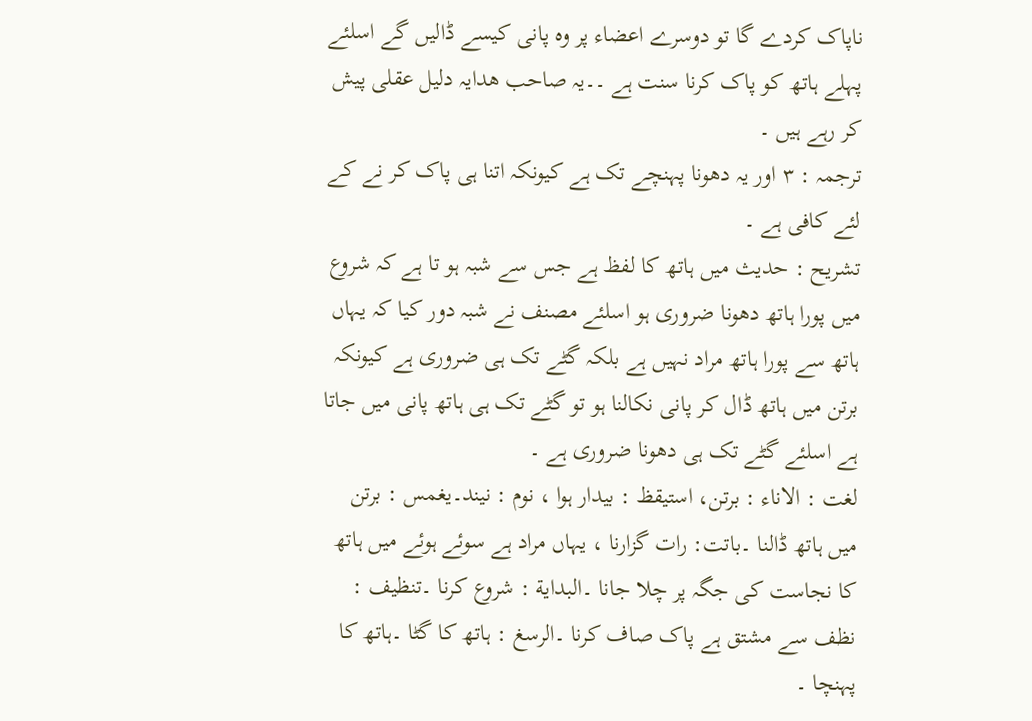ناپاک کردے گا تو دوسرے اعضاء پر وہ پانی کیسے ڈالیں گے اسلئے پہلے ہاتھ کو پاک کرنا سنت ہے ۔۔یہ صاحب ھدایہ دلیل عقلی پیش کر رہے ہیں ۔
ترجمہ : ٣ اور یہ دھونا پہنچے تک ہے کیونکہ اتنا ہی پاک کر نے کے لئے کافی ہے ۔
تشریح : حدیث میں ہاتھ کا لفظ ہے جس سے شبہ ہو تا ہے کہ شروع میں پورا ہاتھ دھونا ضروری ہو اسلئے مصنف نے شبہ دور کیا کہ یہاں ہاتھ سے پورا ہاتھ مراد نہیں ہے بلکہ گٹے تک ہی ضروری ہے کیونکہ برتن میں ہاتھ ڈال کر پانی نکالنا ہو تو گٹے تک ہی ہاتھ پانی میں جاتا ہے اسلئے گٹے تک ہی دھونا ضروری ہے ۔
لغت : الاناء : برتن، استیقظ : بیدار ہوا ، نوم : نیند۔یغمس : برتن میں ہاتھ ڈالنا ۔باتت: رات گزارنا ، یہاں مراد ہے سوئے ہوئے میں ہاتھ کا نجاست کی جگہ پر چلا جانا ۔البدایة : شروع کرنا ۔تنظیف : نظف سے مشتق ہے پاک صاف کرنا ۔الرسغ : ہاتھ کا گٹا ۔ہاتھ کا پہنچا ۔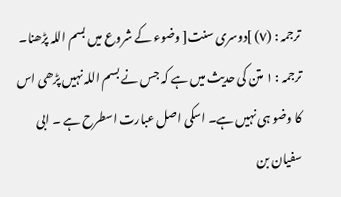ترجمہ : (٧) ]دوسری سنت[ وضوء کے شروع میں بسم اللہ پڑھنا۔
ترجمہ : ١ متن کی حدیث میں ہے کہ جس نے بسم اللہ نہیں پڑھی اس کا وضو ہی نہیں ہے۔ اسکی اصل عبارت اسطرح ہے ۔ ابی سفیان بن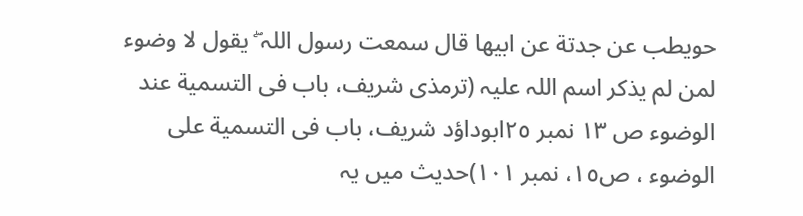حویطب عن جدتة عن ابیھا قال سمعت رسول اللہ ۖ یقول لا وضوء لمن لم یذکر اسم اللہ علیہ (ترمذی شریف، باب فی التسمیة عند الوضوء ص ١٣ نمبر ٢٥ابوداؤد شریف، باب فی التسمیة علی الوضوء ، ص١٥، نمبر ١٠١)حدیث میں یہ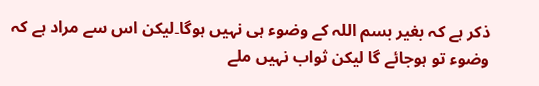ذکر ہے کہ بغیر بسم اللہ کے وضوء ہی نہیں ہوگا۔لیکن اس سے مراد ہے کہ وضوء تو ہوجائے گا لیکن ثواب نہیں ملے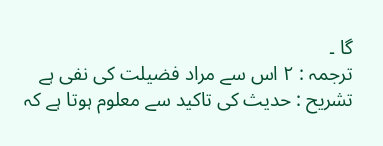گا ۔
ترجمہ : ٢ اس سے مراد فضیلت کی نفی ہے
تشریح : حدیث کی تاکید سے معلوم ہوتا ہے کہ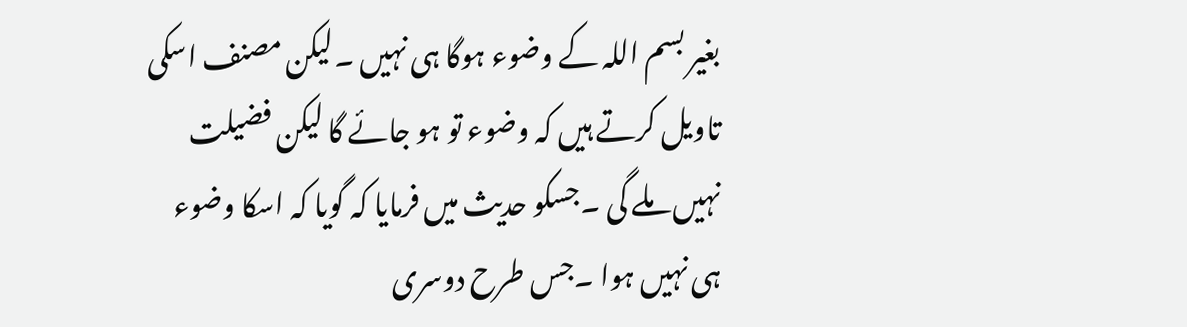بغیر بسم اللہ کے وضوء ہوگا ہی نہیں ۔لیکن مصنف اسکی تاویل کرتے ہیں کہ وضوء تو ہو جائے گا لیکن فضیلت نہیں ملے گی ۔جسکو حدیث میں فرمایا کہ گویا کہ اسکا وضوء ہی نہیں ہوا ۔جس طرح دوسری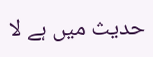حدیث میں ہے لا